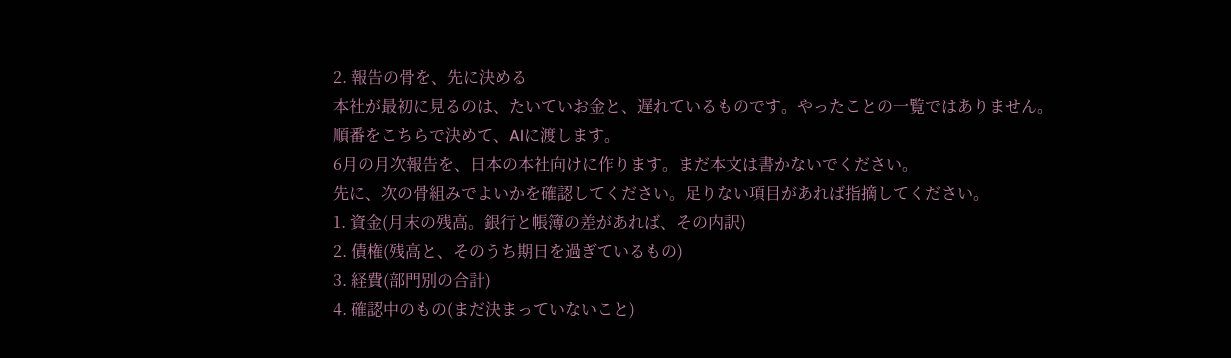2. 報告の骨を、先に決める
本社が最初に見るのは、たいていお金と、遅れているものです。やったことの一覧ではありません。
順番をこちらで決めて、AIに渡します。
6月の月次報告を、日本の本社向けに作ります。まだ本文は書かないでください。
先に、次の骨組みでよいかを確認してください。足りない項目があれば指摘してください。
1. 資金(月末の残高。銀行と帳簿の差があれば、その内訳)
2. 債権(残高と、そのうち期日を過ぎているもの)
3. 経費(部門別の合計)
4. 確認中のもの(まだ決まっていないこと)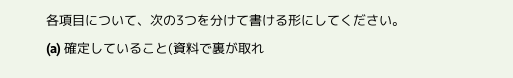各項目について、次の3つを分けて書ける形にしてください。
(a) 確定していること(資料で裏が取れ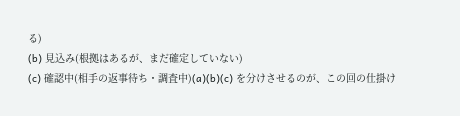る)
(b) 見込み(根拠はあるが、まだ確定していない)
(c) 確認中(相手の返事待ち・調査中)(a)(b)(c) を分けさせるのが、この回の仕掛け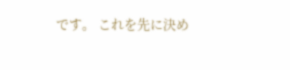です。 これを先に決め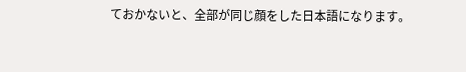ておかないと、全部が同じ顔をした日本語になります。